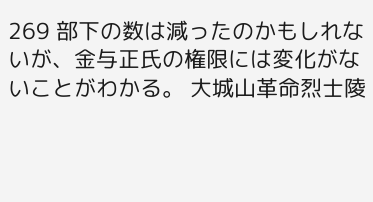269 部下の数は減ったのかもしれないが、金与正氏の権限には変化がないことがわかる。 大城山革命烈士陵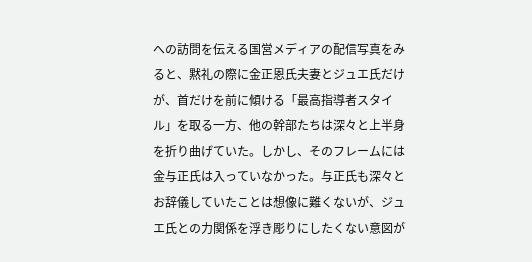への訪問を伝える国営メディアの配信写真をみると、黙礼の際に金正恩氏夫妻とジュエ氏だけが、首だけを前に傾ける「最高指導者スタイル」を取る一方、他の幹部たちは深々と上半身を折り曲げていた。しかし、そのフレームには金与正氏は入っていなかった。与正氏も深々とお辞儀していたことは想像に難くないが、ジュエ氏との力関係を浮き彫りにしたくない意図が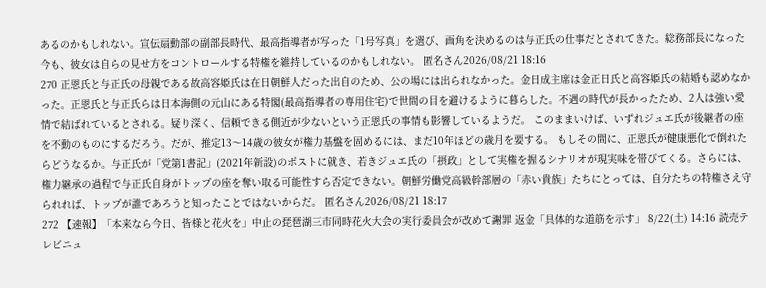あるのかもしれない。宣伝扇動部の副部長時代、最高指導者が写った「1号写真」を選び、画角を決めるのは与正氏の仕事だとされてきた。総務部長になった今も、彼女は自らの見せ方をコントロールする特権を維持しているのかもしれない。 匿名さん2026/08/21 18:16
270 正恩氏と与正氏の母親である故高容姫氏は在日朝鮮人だった出自のため、公の場には出られなかった。金日成主席は金正日氏と高容姫氏の結婚も認めなかった。正恩氏と与正氏らは日本海側の元山にある特閣(最高指導者の専用住宅)で世間の目を避けるように暮らした。不遇の時代が長かったため、2人は強い愛情で結ばれているとされる。疑り深く、信頼できる側近が少ないという正恩氏の事情も影響しているようだ。 このままいけば、いずれジュエ氏が後継者の座を不動のものにするだろう。だが、推定13〜14歳の彼女が権力基盤を固めるには、まだ10年ほどの歳月を要する。 もしその間に、正恩氏が健康悪化で倒れたらどうなるか。与正氏が「党第1書記」(2021年新設)のポストに就き、若きジュエ氏の「摂政」として実権を握るシナリオが現実味を帯びてくる。さらには、権力継承の過程で与正氏自身がトップの座を奪い取る可能性すら否定できない。朝鮮労働党高級幹部層の「赤い貴族」たちにとっては、自分たちの特権さえ守られれば、トップが誰であろうと知ったことではないからだ。 匿名さん2026/08/21 18:17
272 【速報】「本来なら今日、皆様と花火を」中止の琵琶湖三市同時花火大会の実行委員会が改めて謝罪 返金「具体的な道筋を示す」 8/22(土) 14:16 読売テレビニュ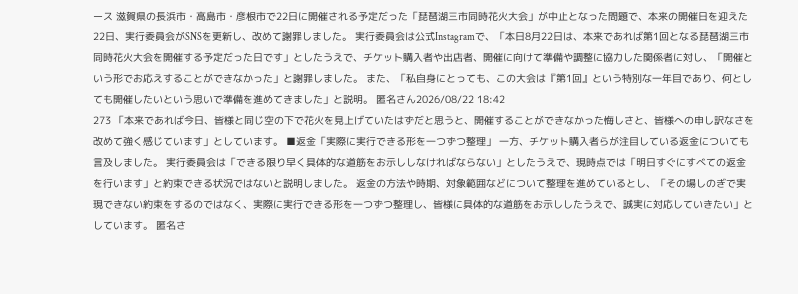ース 滋賀県の長浜市・高島市・彦根市で22日に開催される予定だった「琵琶湖三市同時花火大会」が中止となった問題で、本来の開催日を迎えた22日、実行委員会がSNSを更新し、改めて謝罪しました。 実行委員会は公式Instagramで、「本日8月22日は、本来であれば第1回となる琵琶湖三市同時花火大会を開催する予定だった日です」としたうえで、チケット購入者や出店者、開催に向けて準備や調整に協力した関係者に対し、「開催という形でお応えすることができなかった」と謝罪しました。 また、「私自身にとっても、この大会は『第1回』という特別な一年目であり、何としても開催したいという思いで準備を進めてきました」と説明。 匿名さん2026/08/22 18:42
273 「本来であれば今日、皆様と同じ空の下で花火を見上げていたはずだと思うと、開催することができなかった悔しさと、皆様への申し訳なさを改めて強く感じています」としています。 ■返金「実際に実行できる形を一つずつ整理」 一方、チケット購入者らが注目している返金についても言及しました。 実行委員会は「できる限り早く具体的な道筋をお示ししなければならない」としたうえで、現時点では「明日すぐにすべての返金を行います」と約束できる状況ではないと説明しました。 返金の方法や時期、対象範囲などについて整理を進めているとし、「その場しのぎで実現できない約束をするのではなく、実際に実行できる形を一つずつ整理し、皆様に具体的な道筋をお示ししたうえで、誠実に対応していきたい」としています。 匿名さ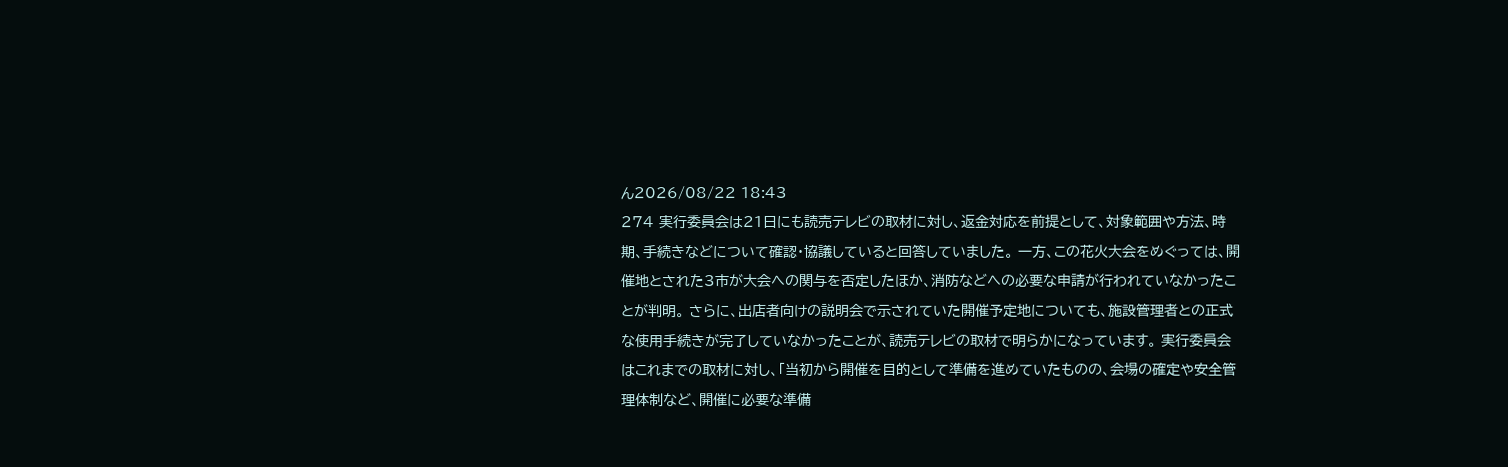ん2026/08/22 18:43
274 実行委員会は21日にも読売テレビの取材に対し、返金対応を前提として、対象範囲や方法、時期、手続きなどについて確認・協議していると回答していました。 一方、この花火大会をめぐっては、開催地とされた3市が大会への関与を否定したほか、消防などへの必要な申請が行われていなかったことが判明。 さらに、出店者向けの説明会で示されていた開催予定地についても、施設管理者との正式な使用手続きが完了していなかったことが、読売テレビの取材で明らかになっています。 実行委員会はこれまでの取材に対し、「当初から開催を目的として準備を進めていたものの、会場の確定や安全管理体制など、開催に必要な準備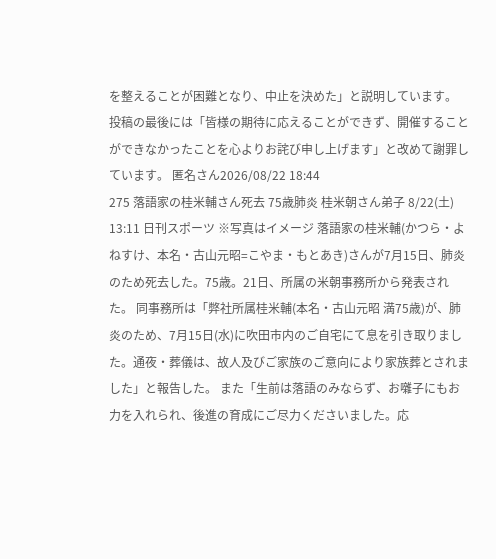を整えることが困難となり、中止を決めた」と説明しています。 投稿の最後には「皆様の期待に応えることができず、開催することができなかったことを心よりお詫び申し上げます」と改めて謝罪しています。 匿名さん2026/08/22 18:44
275 落語家の桂米輔さん死去 75歳肺炎 桂米朝さん弟子 8/22(土) 13:11 日刊スポーツ ※写真はイメージ 落語家の桂米輔(かつら・よねすけ、本名・古山元昭=こやま・もとあき)さんが7月15日、肺炎のため死去した。75歳。21日、所属の米朝事務所から発表された。 同事務所は「弊社所属桂米輔(本名・古山元昭 満75歳)が、肺炎のため、7月15日(水)に吹田市内のご自宅にて息を引き取りました。通夜・葬儀は、故人及びご家族のご意向により家族葬とされました」と報告した。 また「生前は落語のみならず、お囃子にもお力を入れられ、後進の育成にご尽力くださいました。応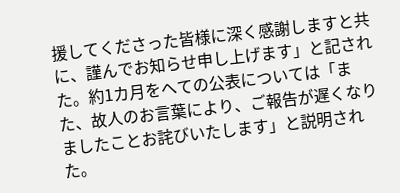援してくださった皆様に深く感謝しますと共に、謹んでお知らせ申し上げます」と記された。約1カ月をへての公表については「また、故人のお言葉により、ご報告が遅くなりましたことお詫びいたします」と説明された。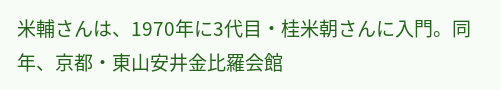米輔さんは、1970年に3代目・桂米朝さんに入門。同年、京都・東山安井金比羅会館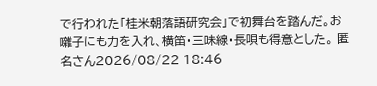で行われた「桂米朝落語研究会」で初舞台を踏んだ。お囃子にも力を入れ、横笛・三味線・長唄も得意とした。 匿名さん2026/08/22 18:46